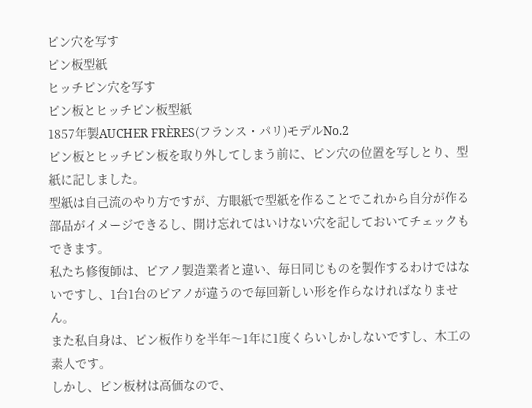ピン穴を写す
ピン板型紙
ヒッチピン穴を写す
ピン板とヒッチピン板型紙
1857年製AUCHER FRÈRES(フランス・パリ)モデルNo.2
ピン板とヒッチピン板を取り外してしまう前に、ピン穴の位置を写しとり、型紙に記しました。
型紙は自己流のやり方ですが、方眼紙で型紙を作ることでこれから自分が作る部品がイメージできるし、開け忘れてはいけない穴を記しておいてチェックもできます。
私たち修復師は、ピアノ製造業者と違い、毎日同じものを製作するわけではないですし、1台1台のピアノが違うので毎回新しい形を作らなければなりません。
また私自身は、ピン板作りを半年〜1年に1度くらいしかしないですし、木工の素人です。
しかし、ピン板材は高価なので、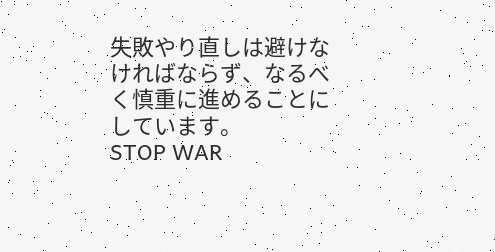失敗やり直しは避けなければならず、なるべく慎重に進めることにしています。
STOP WAR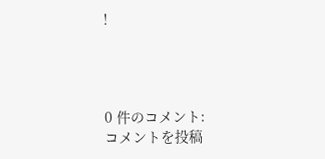!




0 件のコメント:
コメントを投稿